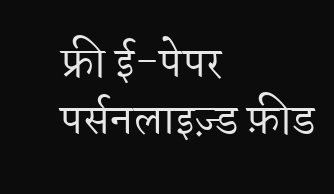फ्री ई-पेपर
पर्सनलाइज़्ड फ़ीड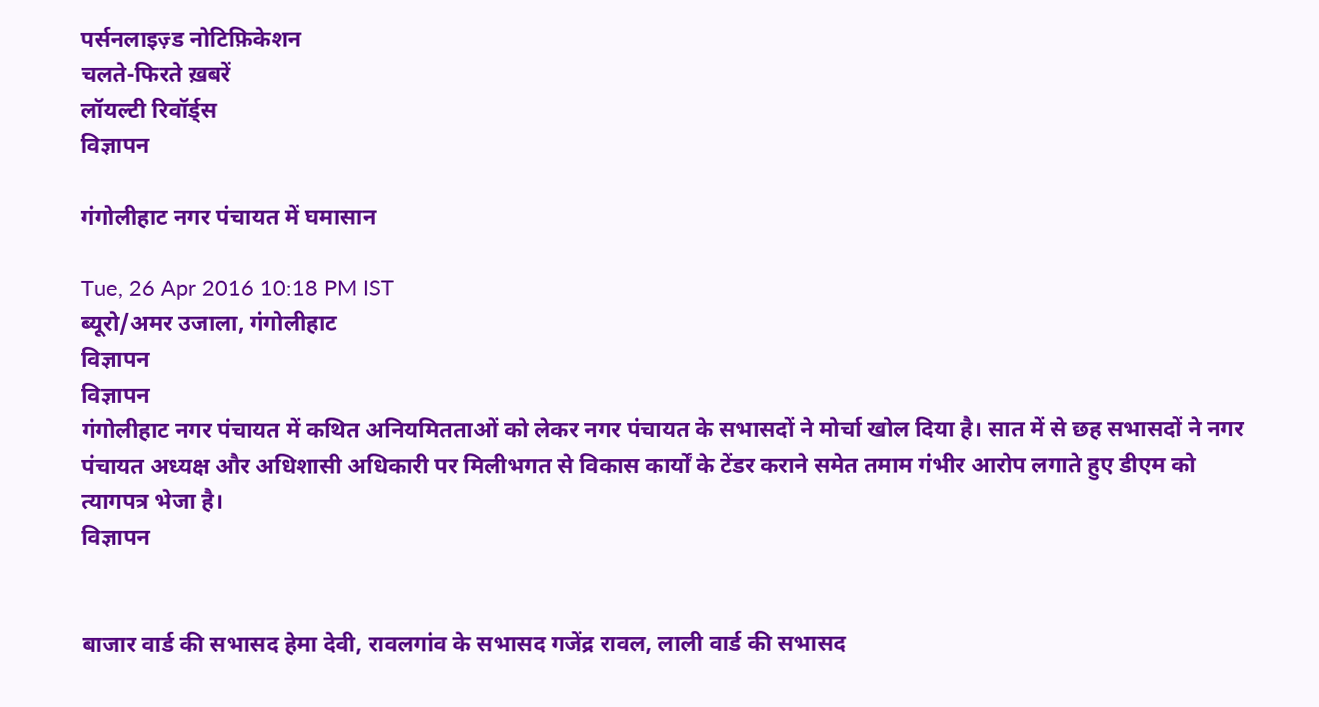पर्सनलाइज़्ड नोटिफ़िकेशन
चलते-फिरते ख़बरें
लॉयल्टी रिवॉर्ड्स
विज्ञापन

गंगोलीहाट नगर पंचायत में घमासान

Tue, 26 Apr 2016 10:18 PM IST
ब्यूरो/अमर उजाला, गंगोलीहाट
विज्ञापन
विज्ञापन
गंगोलीहाट नगर पंचायत में कथित अनियमितताओं को लेकर नगर पंचायत के सभासदों ने मोर्चा खोल दिया है। सात में से छह सभासदों ने नगर पंचायत अध्यक्ष और अधिशासी अधिकारी पर मिलीभगत से विकास कार्यों के टेंडर कराने समेत तमाम गंभीर आरोप लगाते हुए डीएम को त्यागपत्र भेजा है।
विज्ञापन


बाजार वार्ड की सभासद हेमा देवी, रावलगांव के सभासद गजेंद्र रावल, लाली वार्ड की सभासद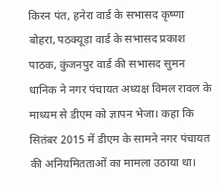किरन पंत, हनेरा वार्ड के सभासद कृष्णा बोहरा, पठक्यूड़ा वार्ड के सभासद प्रकाश पाठक, कुंजनपुर वार्ड की सभासद सुमन धानिक ने नगर पंचायत अध्यक्ष विमल रावल के माध्यम से डीएम को ज्ञापन भेजा। कहा कि सितंबर 2015 में डीएम के सामने नगर पंचायत की अनियमितताओं का मामला उठाया था।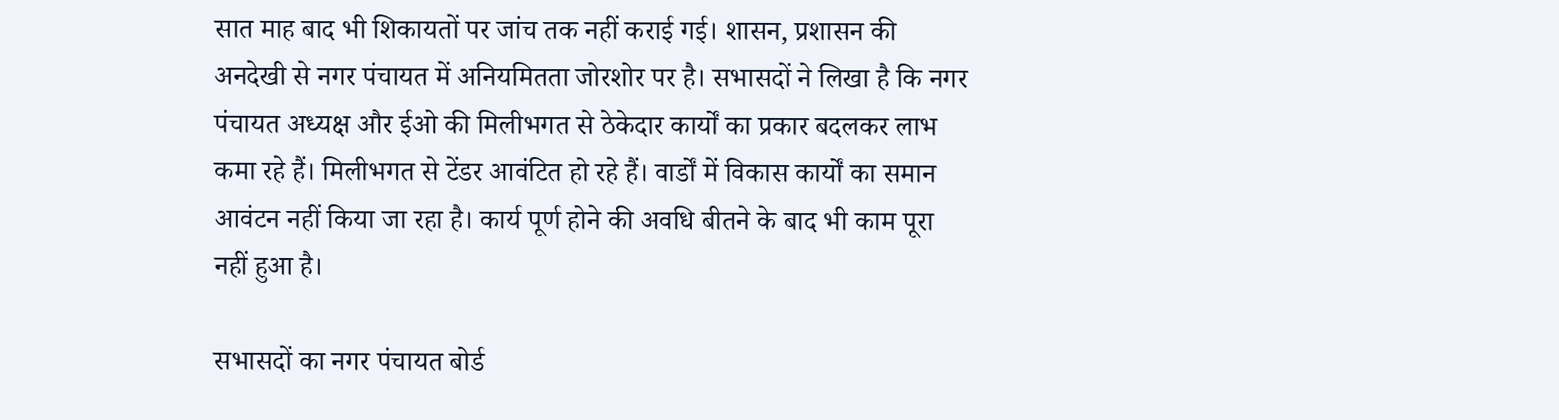सात माह बाद भी शिकायतों पर जांच तक नहीं कराई गई। शासन, प्रशासन की अनदेखी से नगर पंचायत में अनियमितता जोरशोर पर है। सभासदों ने लिखा है कि नगर पंचायत अध्यक्ष और ईओ की मिलीभगत से ठेकेदार कार्यों का प्रकार बदलकर लाभ कमा रहे हैं। मिलीभगत से टेंडर आवंटित हो रहे हैं। वार्डों में विकास कार्यों का समान आवंटन नहीं किया जा रहा है। कार्य पूर्ण होने की अवधि बीतने के बाद भी काम पूरा नहीं हुआ है।

सभासदों का नगर पंचायत बोर्ड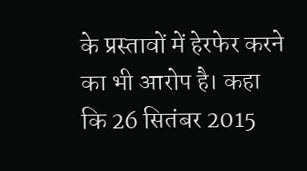के प्रस्तावों में हेरफेर करने का भी आरोप है। कहा कि 26 सितंबर 2015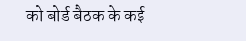को बोर्ड बैठक के कई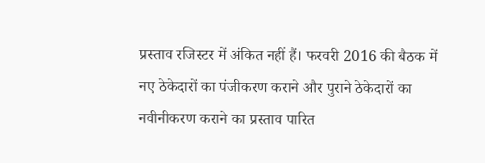प्रस्ताव रजिस्टर में अंकित नहीं हैं। फरवरी 2016 की बैठक में नए ठेकेदारों का पंजीकरण कराने और पुराने ठेकेदारों का नवीनीकरण कराने का प्रस्ताव पारित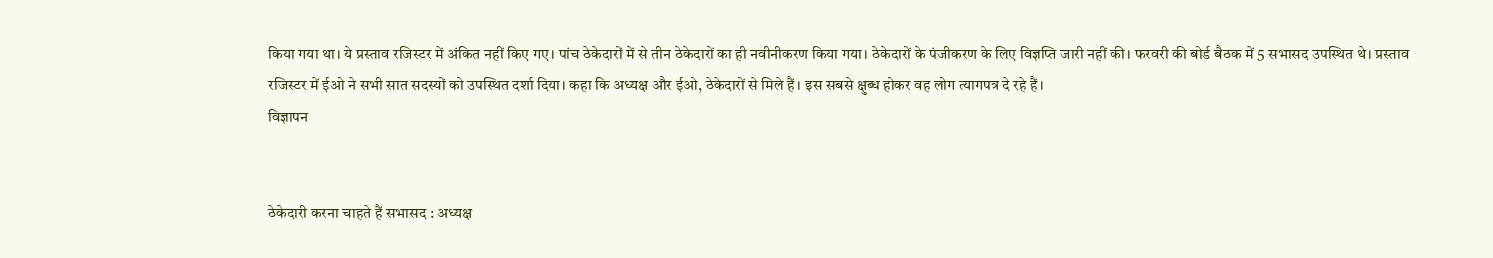किया गया था। ये प्रस्ताव रजिस्टर में अंकित नहीं किए गए। पांच ठेकेदारों में से तीन ठेकेदारों का ही नवीनीकरण किया गया। ठेकेदारों के पंजीकरण के लिए विज्ञप्ति जारी नहीं की। फरवरी की बोर्ड बैठक में 5 सभासद उपस्थित थे। प्रस्ताव रजिस्टर में ईओ ने सभी सात सदस्यों को उपस्थित दर्शा दिया। कहा कि अध्यक्ष और ईओ, ठेकेदारों से मिले हैं। इस सबसे क्षुब्ध होकर वह लोग त्यागपत्र दे रहे हैं।
विज्ञापन


ठेकेदारी करना चाहते हैं सभासद : अध्यक्ष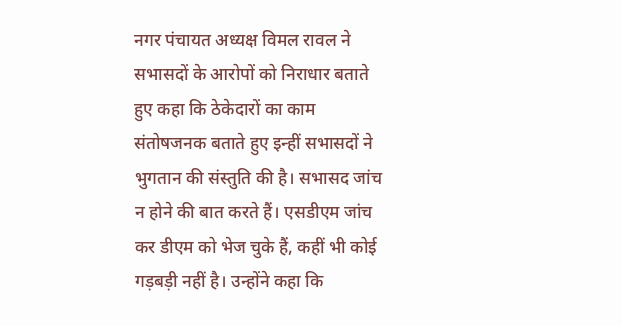नगर पंचायत अध्यक्ष विमल रावल ने सभासदों के आरोपों को निराधार बताते हुए कहा कि ठेकेदारों का काम संतोषजनक बताते हुए इन्हीं सभासदों ने भुगतान की संस्तुति की है। सभासद जांच न होने की बात करते हैं। एसडीएम जांच कर डीएम को भेज चुके हैं, कहीं भी कोई गड़बड़ी नहीं है। उन्होंने कहा कि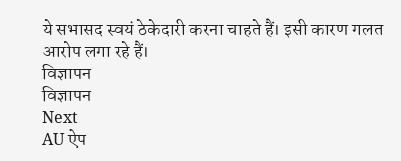ये सभासद स्वयं ठेकेदारी करना चाहते हैं। इसी कारण गलत आरोप लगा रहे हैं।
विज्ञापन
विज्ञापन
Next
AU ऐप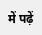में पढ़ें